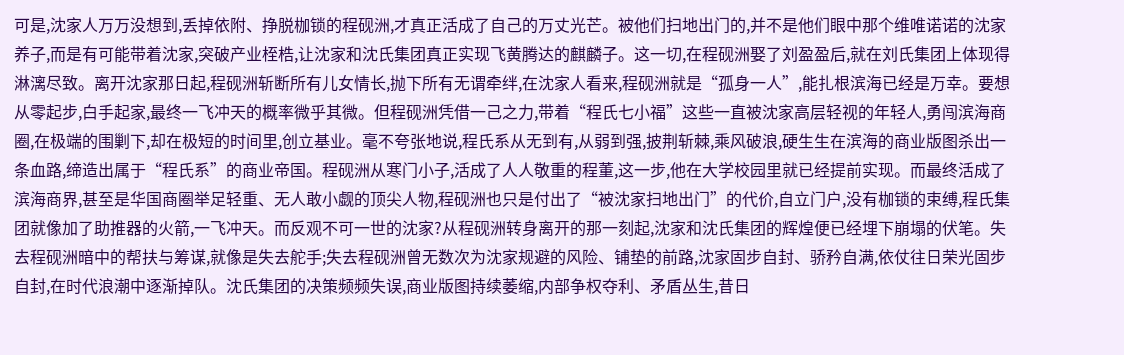可是,沈家人万万没想到,丢掉依附、挣脱枷锁的程砚洲,才真正活成了自己的万丈光芒。被他们扫地出门的,并不是他们眼中那个维唯诺诺的沈家养子,而是有可能带着沈家,突破产业桎梏,让沈家和沈氏集团真正实现飞黄腾达的麒麟子。这一切,在程砚洲娶了刘盈盈后,就在刘氏集团上体现得淋漓尽致。离开沈家那日起,程砚洲斩断所有儿女情长,抛下所有无谓牵绊,在沈家人看来,程砚洲就是“孤身一人”,能扎根滨海已经是万幸。要想从零起步,白手起家,最终一飞冲天的概率微乎其微。但程砚洲凭借一己之力,带着“程氏七小福”这些一直被沈家高层轻视的年轻人,勇闯滨海商圈,在极端的围剿下,却在极短的时间里,创立基业。毫不夸张地说,程氏系从无到有,从弱到强,披荆斩棘,乘风破浪,硬生生在滨海的商业版图杀出一条血路,缔造出属于“程氏系”的商业帝国。程砚洲从寒门小子,活成了人人敬重的程董,这一步,他在大学校园里就已经提前实现。而最终活成了滨海商界,甚至是华国商圈举足轻重、无人敢小觑的顶尖人物,程砚洲也只是付出了“被沈家扫地出门”的代价,自立门户,没有枷锁的束缚,程氏集团就像加了助推器的火箭,一飞冲天。而反观不可一世的沈家?从程砚洲转身离开的那一刻起,沈家和沈氏集团的辉煌便已经埋下崩塌的伏笔。失去程砚洲暗中的帮扶与筹谋,就像是失去舵手;失去程砚洲曾无数次为沈家规避的风险、铺垫的前路,沈家固步自封、骄矜自满,依仗往日荣光固步自封,在时代浪潮中逐渐掉队。沈氏集团的决策频频失误,商业版图持续萎缩,内部争权夺利、矛盾丛生,昔日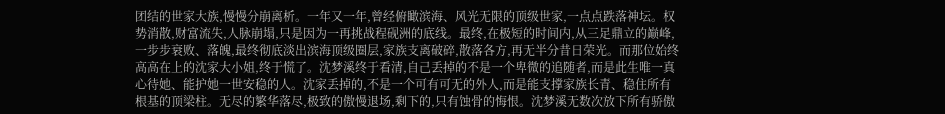团结的世家大族,慢慢分崩离析。一年又一年,曾经俯瞰滨海、风光无限的顶级世家,一点点跌落神坛。权势消散,财富流失,人脉崩塌,只是因为一再挑战程砚洲的底线。最终,在极短的时间内,从三足鼎立的巅峰,一步步衰败、落魄,最终彻底淡出滨海顶级圈层,家族支离破碎,散落各方,再无半分昔日荣光。而那位始终高高在上的沈家大小姐,终于慌了。沈梦溪终于看清,自己丢掉的不是一个卑微的追随者,而是此生唯一真心待她、能护她一世安稳的人。沈家丢掉的,不是一个可有可无的外人,而是能支撑家族长青、稳住所有根基的顶梁柱。无尽的繁华落尽,极致的傲慢退场,剩下的,只有蚀骨的悔恨。沈梦溪无数次放下所有骄傲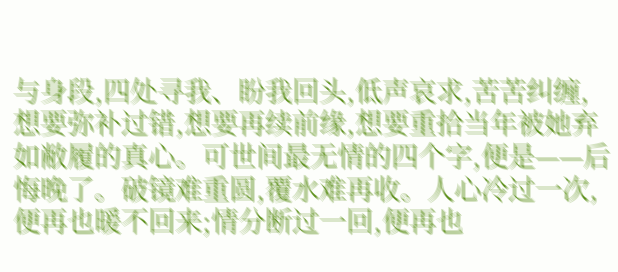与身段,四处寻我、盼我回头,低声哀求,苦苦纠缠,想要弥补过错,想要再续前缘,想要重拾当年被她弃如敝履的真心。可世间最无情的四个字,便是——后悔晚了。破镜难重圆,覆水难再收。人心冷过一次,便再也暖不回来;情分断过一回,便再也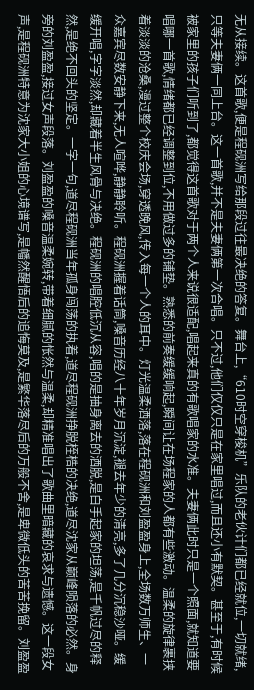无从接续。这首歌,便是程砚洲写给那段过往最决绝的答复。舞台上,“610时空穿梭机”乐队的老伙计们都已经就位,一切就绪,只等夫妻俩一同上台。这一首歌,并不是夫妻俩第一次合唱。只不过,他们仅仅只是在家里唱过,而且还小有默契。甚至于,有时候被家里的孩子们听到了,都觉得这首歌对于两个人来说很适配,唱起来真的有歌唱家的水准。夫妻俩此时只是一个照面,就知道要唱哪一首歌,情绪都已经调整到位,不用做过多的铺垫。熟悉的前奏缓缓响起,瞬间让在场程家的人都有些激动。温柔的旋律裹挟着淡淡的沧桑,漫过整个校庆会场,穿透晚风,传入每一个人的耳中。灯光温柔洒落,落在程砚洲和刘盈盈身上,全场数万师生、一众嘉宾尽数安静下来,无人喧哗,静静聆听。程砚洲握着话筒,嗓音历经八十年岁月沉淀,褪去年少的清亮,多了几分沉稳沙哑。缓缓开唱,字字淡然,却藏着半生风骨与决绝。程砚洲的唱腔低沉从容,唱的是抽身离去的洒脱,是白手起家的坦荡,是千帆过尽的释然,是绝不回头的坚定。一字一句,道尽程砚洲当年孤身闯荡的执着,道尽程砚洲挣脱桎梏的决绝,道尽沈家从巅峰陨落的必然。身旁的刘盈盈,接过女声段落。刘盈盈的嗓音温柔婉转,带着细腻的怅然与温柔,却精准唱出了歌曲里暗藏的哀求与遗憾。这一段女声,是程砚洲特意为沈家大小姐的心境谱写,是幡然醒悟后的追悔莫及,是繁华落尽后的万般不舍,是卑微低头的苦苦挽留。刘盈盈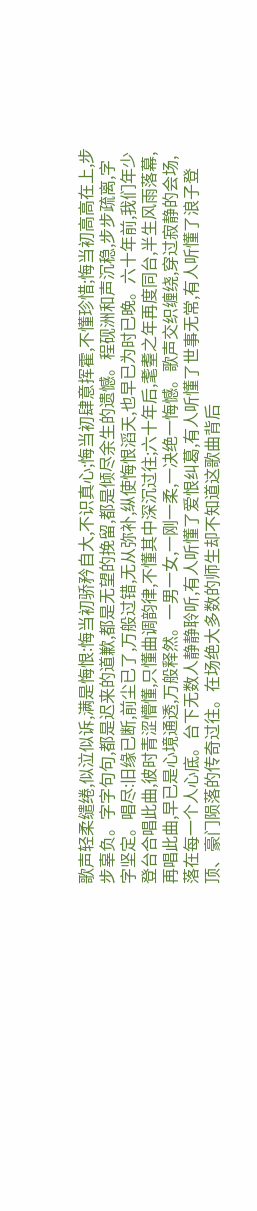歌声轻柔缱绻,似泣似诉,满是悔恨:悔当初骄矜自大,不识真心;悔当初肆意挥霍,不懂珍惜;悔当初高高在上,步步辜负。字字句句,都是迟来的道歉,都是无望的挽留,都是倾尽余生的遗憾。程砚洲和声沉稳,步步疏离,字字坚定。唱尽:旧缘已断,前尘已了,万般过错,无从弥补,纵使悔恨滔天,也早已为时已晚。六十年前,我们年少登台合唱此曲,彼时青涩懵懂,只懂曲调韵律,不懂其中深沉过往;六十年后,耄耋之年再度同台,半生风雨落幕,再唱此曲,早已是心境通透,万般释然。一男一女,一刚一柔,一决绝一悔憾。歌声交织缠绕,穿过寂静的会场,落在每一个人心底。台下无数人静静聆听,有人听懂了爱恨纠葛,有人听懂了世事无常,有人听懂了浪子登顶、豪门陨落的传奇过往。在场绝大多数的师生却不知道这歌曲背后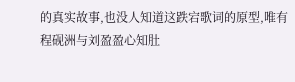的真实故事,也没人知道这跌宕歌词的原型,唯有程砚洲与刘盈盈心知肚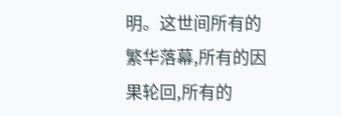明。这世间所有的繁华落幕,所有的因果轮回,所有的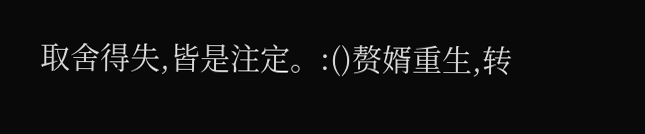取舍得失,皆是注定。:()赘婿重生,转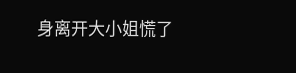身离开大小姐慌了